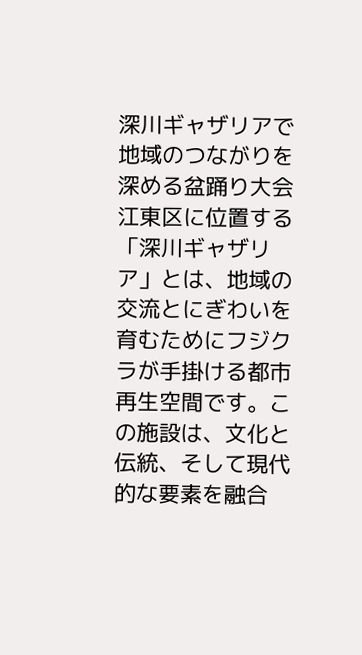深川ギャザリアで地域のつながりを深める盆踊り大会
江東区に位置する「深川ギャザリア」とは、地域の交流とにぎわいを育むためにフジクラが手掛ける都市再生空間です。この施設は、文化と伝統、そして現代的な要素を融合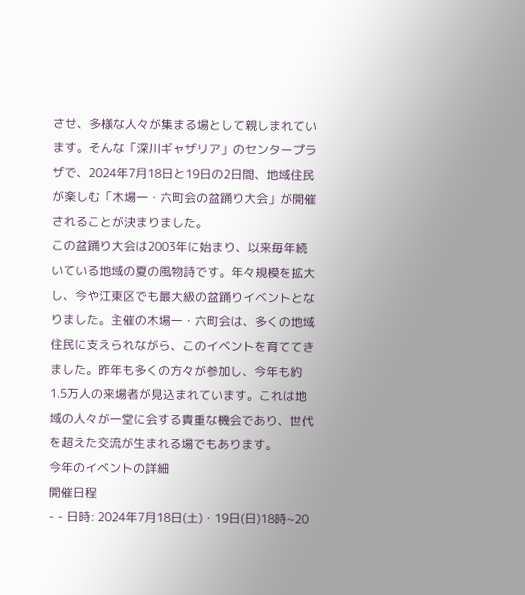させ、多様な人々が集まる場として親しまれています。そんな「深川ギャザリア」のセンタープラザで、2024年7月18日と19日の2日間、地域住民が楽しむ「木場一・六町会の盆踊り大会」が開催されることが決まりました。
この盆踊り大会は2003年に始まり、以来毎年続いている地域の夏の風物詩です。年々規模を拡大し、今や江東区でも最大級の盆踊りイベントとなりました。主催の木場一・六町会は、多くの地域住民に支えられながら、このイベントを育ててきました。昨年も多くの方々が参加し、今年も約1.5万人の来場者が見込まれています。これは地域の人々が一堂に会する貴重な機会であり、世代を超えた交流が生まれる場でもあります。
今年のイベントの詳細
開催日程
- - 日時: 2024年7月18日(土)・19日(日)18時~20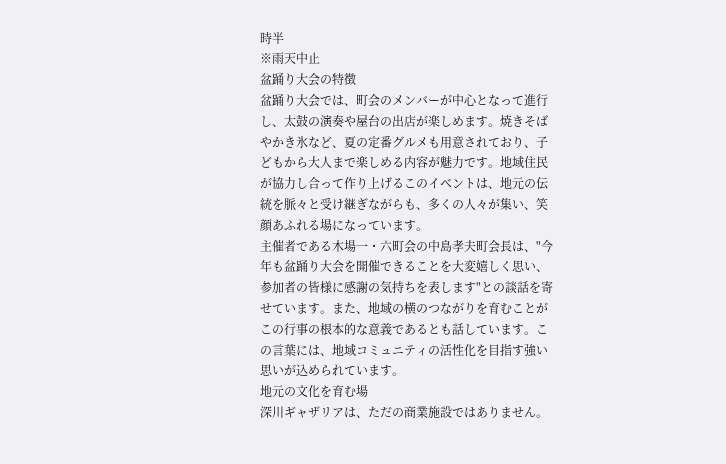時半
※雨天中止
盆踊り大会の特徴
盆踊り大会では、町会のメンバーが中心となって進行し、太鼓の演奏や屋台の出店が楽しめます。焼きそばやかき氷など、夏の定番グルメも用意されており、子どもから大人まで楽しめる内容が魅力です。地域住民が協力し合って作り上げるこのイベントは、地元の伝統を脈々と受け継ぎながらも、多くの人々が集い、笑顔あふれる場になっています。
主催者である木場一・六町会の中島孝夫町会長は、"今年も盆踊り大会を開催できることを大変嬉しく思い、参加者の皆様に感謝の気持ちを表します"との談話を寄せています。また、地域の横のつながりを育むことがこの行事の根本的な意義であるとも話しています。この言葉には、地域コミュニティの活性化を目指す強い思いが込められています。
地元の文化を育む場
深川ギャザリアは、ただの商業施設ではありません。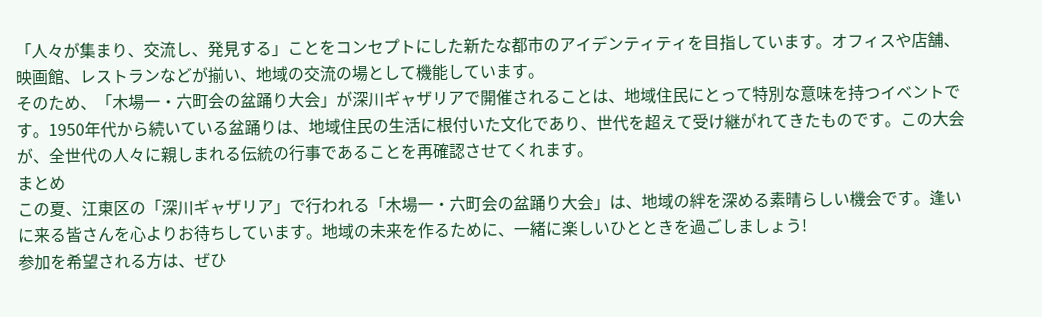「人々が集まり、交流し、発見する」ことをコンセプトにした新たな都市のアイデンティティを目指しています。オフィスや店舗、映画館、レストランなどが揃い、地域の交流の場として機能しています。
そのため、「木場一・六町会の盆踊り大会」が深川ギャザリアで開催されることは、地域住民にとって特別な意味を持つイベントです。1950年代から続いている盆踊りは、地域住民の生活に根付いた文化であり、世代を超えて受け継がれてきたものです。この大会が、全世代の人々に親しまれる伝統の行事であることを再確認させてくれます。
まとめ
この夏、江東区の「深川ギャザリア」で行われる「木場一・六町会の盆踊り大会」は、地域の絆を深める素晴らしい機会です。逢いに来る皆さんを心よりお待ちしています。地域の未来を作るために、一緒に楽しいひとときを過ごしましょう!
参加を希望される方は、ぜひ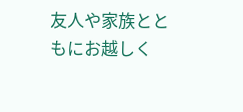友人や家族とともにお越しく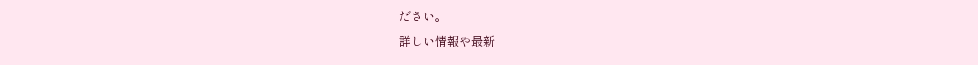ださい。
詳しい情報や最新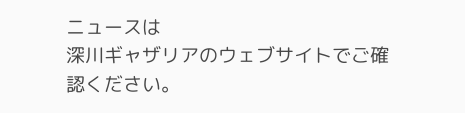ニュースは
深川ギャザリアのウェブサイトでご確認ください。